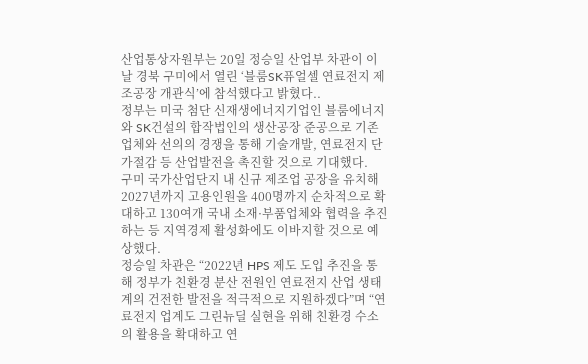산업통상자원부는 20일 정승일 산업부 차관이 이날 경북 구미에서 열린 ‘블룸SK퓨얼셀 연료전지 제조공장 개관식’에 참석했다고 밝혔다..
정부는 미국 첨단 신재생에너지기업인 블룸에너지와 SK건설의 합작법인의 생산공장 준공으로 기존 업체와 선의의 경쟁을 통해 기술개발, 연료전지 단가절감 등 산업발전을 촉진할 것으로 기대했다.
구미 국가산업단지 내 신규 제조업 공장을 유치해 2027년까지 고용인원을 400명까지 순차적으로 확대하고 130여개 국내 소재·부품업체와 협력을 추진하는 등 지역경제 활성화에도 이바지할 것으로 예상했다.
정승일 차관은 “2022년 HPS 제도 도입 추진을 통해 정부가 친환경 분산 전원인 연료전지 산업 생태계의 건전한 발전을 적극적으로 지원하겠다”며 “연료전지 업계도 그린뉴딜 실현을 위해 친환경 수소의 활용을 확대하고 연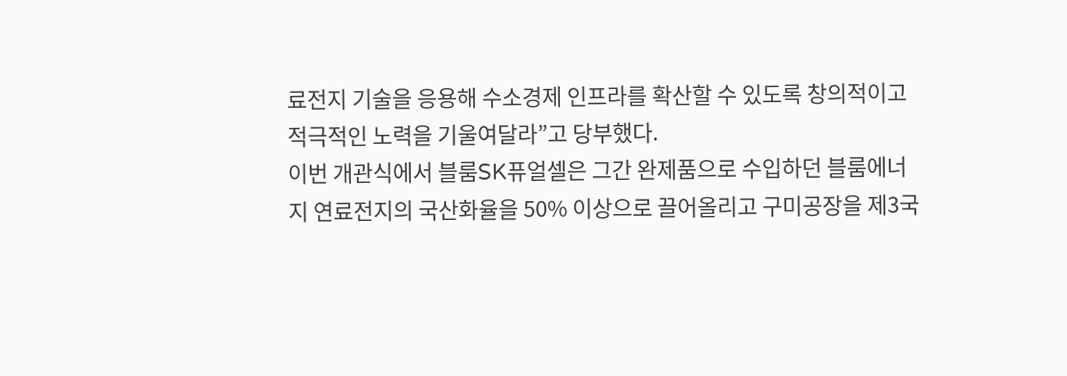료전지 기술을 응용해 수소경제 인프라를 확산할 수 있도록 창의적이고 적극적인 노력을 기울여달라”고 당부했다.
이번 개관식에서 블룸SK퓨얼셀은 그간 완제품으로 수입하던 블룸에너지 연료전지의 국산화율을 50% 이상으로 끌어올리고 구미공장을 제3국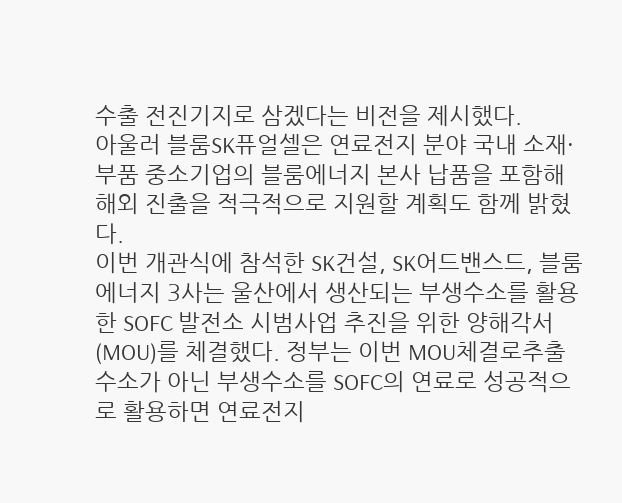수출 전진기지로 삼겠다는 비전을 제시했다.
아울러 블룸SK퓨얼셀은 연료전지 분야 국내 소재·부품 중소기업의 블룸에너지 본사 납품을 포함해 해외 진출을 적극적으로 지원할 계획도 함께 밝혔다.
이번 개관식에 참석한 SK건설, SK어드밴스드, 블룸에너지 3사는 울산에서 생산되는 부생수소를 활용한 SOFC 발전소 시범사업 추진을 위한 양해각서(MOU)를 체결했다. 정부는 이번 MOU체결로추출수소가 아닌 부생수소를 SOFC의 연료로 성공적으로 활용하면 연료전지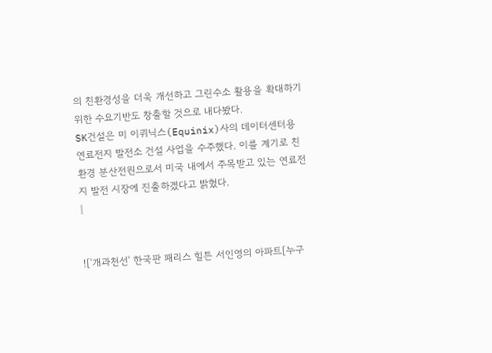의 친환경성을 더욱 개선하고 그린수소 활용을 확대하기 위한 수요기반도 창출할 것으로 내다봤다.
SK건설은 미 이퀴닉스(Equinix)사의 데이터센터용 연료전지 발전소 건설 사업을 수주했다. 이를 계기로 친환경 분산전원으로서 미국 내에서 주목받고 있는 연료전지 발전 시장에 진출하겠다고 밝혔다.
|


!['개과천선' 한국판 패리스 힐튼 서인영의 아파트[누구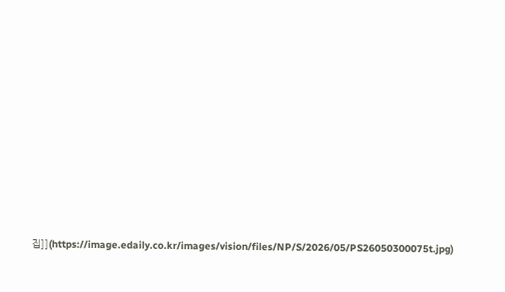집]](https://image.edaily.co.kr/images/vision/files/NP/S/2026/05/PS26050300075t.jpg)